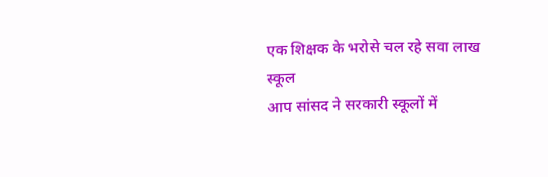एक शिक्षक के भरोसे चल रहे सवा लाख स्कूल
आप सांसद ने सरकारी स्कूलों में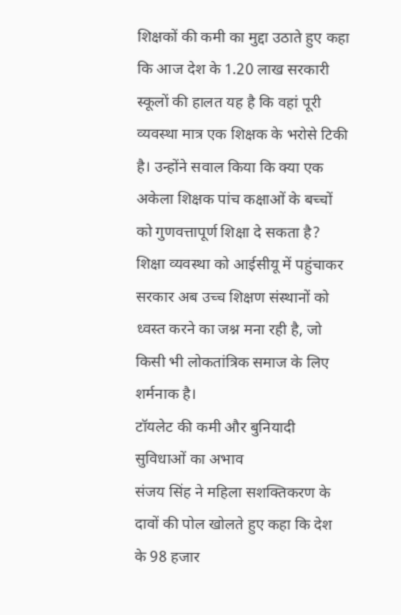शिक्षकों की कमी का मुद्दा उठाते हुए कहा कि आज देश के 1.20 लाख सरकारी स्कूलों की हालत यह है कि वहां पूरी व्यवस्था मात्र एक शिक्षक के भरोसे टिकी है। उन्होंने सवाल किया कि क्या एक अकेला शिक्षक पांच कक्षाओं के बच्चों को गुणवत्तापूर्ण शिक्षा दे सकता है? शिक्षा व्यवस्था को आईसीयू में पहुंचाकर सरकार अब उच्च शिक्षण संस्थानों को ध्वस्त करने का जश्न मना रही है, जो किसी भी लोकतांत्रिक समाज के लिए शर्मनाक है।
टॉयलेट की कमी और बुनियादी सुविधाओं का अभाव
संजय सिंह ने महिला सशक्तिकरण के दावों की पोल खोलते हुए कहा कि देश के 98 हजार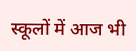स्कूलों में आज भी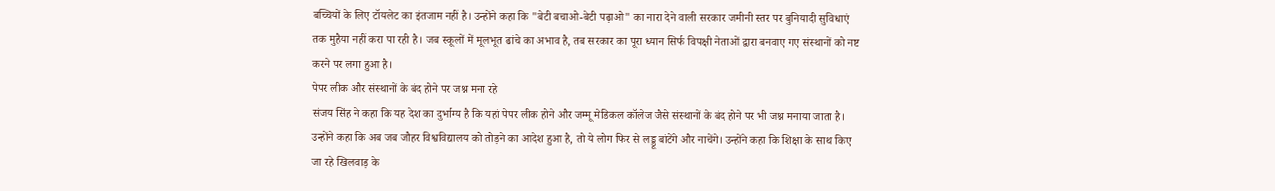बच्चियों के लिए टॉयलेट का इंतजाम नहीं है। उन्होंने कहा कि "बेटी बचाओ-बेटी पढ़ाओ" का नारा देने वाली सरकार जमीनी स्तर पर बुनियादी सुविधाएं तक मुहैया नहीं करा पा रही है। जब स्कूलों में मूलभूत ढांचे का अभाव है, तब सरकार का पूरा ध्यान सिर्फ विपक्षी नेताओं द्वारा बनवाए गए संस्थानों को नष्ट करने पर लगा हुआ है।
पेपर लीक और संस्थानों के बंद होने पर जश्न मना रहे
संजय सिंह ने कहा कि यह देश का दुर्भाग्य है कि यहां पेपर लीक होने और जम्मू मेडिकल कॉलेज जैसे संस्थानों के बंद होने पर भी जश्न मनाया जाता है। उन्होंने कहा कि अब जब जौहर विश्वविद्यालय को तोड़ने का आदेश हुआ है, तो ये लोग फिर से लड्डू बांटेंगे और नाचेंगे। उन्होंने कहा कि शिक्षा के साथ किए जा रहे खिलवाड़ के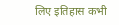लिए इतिहास कभी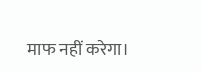माफ नहीं करेगा।